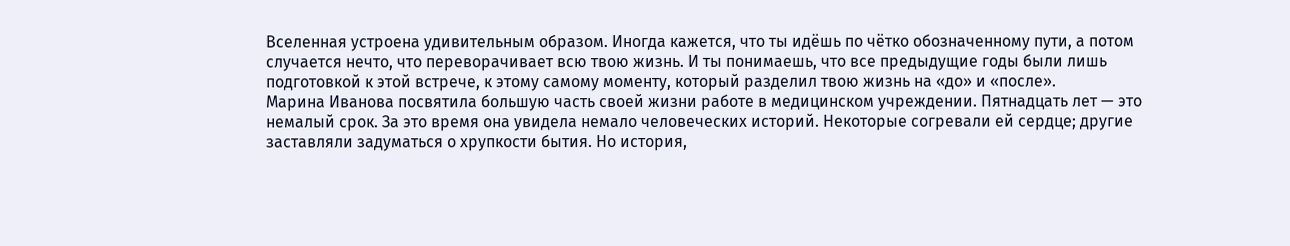Вселенная устроена удивительным образом. Иногда кажется, что ты идёшь по чётко обозначенному пути, а потом случается нечто, что переворачивает всю твою жизнь. И ты понимаешь, что все предыдущие годы были лишь подготовкой к этой встрече, к этому самому моменту, который разделил твою жизнь на «до» и «после».
Марина Иванова посвятила большую часть своей жизни работе в медицинском учреждении. Пятнадцать лет — это немалый срок. За это время она увидела немало человеческих историй. Некоторые согревали ей сердце; другие заставляли задуматься о хрупкости бытия. Но история,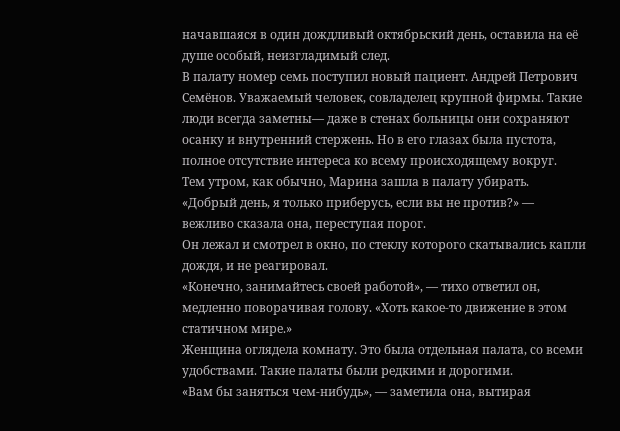начавшаяся в один дождливый октябрьский день, оставила на её душе особый, неизгладимый след.
В палату номер семь поступил новый пациент. Андрей Петрович Семёнов. Уважаемый человек, совладелец крупной фирмы. Такие люди всегда заметны— даже в стенах больницы они сохраняют осанку и внутренний стержень. Но в его глазах была пустота, полное отсутствие интереса ко всему происходящему вокруг.
Тем утром, как обычно, Марина зашла в палату убирать.
«Добрый день, я только приберусь, если вы не против?» — вежливо сказала она, переступая порог.
Он лежал и смотрел в окно, по стеклу которого скатывались капли дождя, и не реагировал.
«Конечно, занимайтесь своей работой», — тихо ответил он, медленно поворачивая голову. «Хоть какое-то движение в этом статичном мире.»
Женщина оглядела комнату. Это была отдельная палата, со всеми удобствами. Такие палаты были редкими и дорогими.
«Вам бы заняться чем-нибудь», — заметила она, вытирая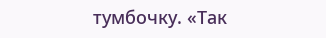тумбочку. «Так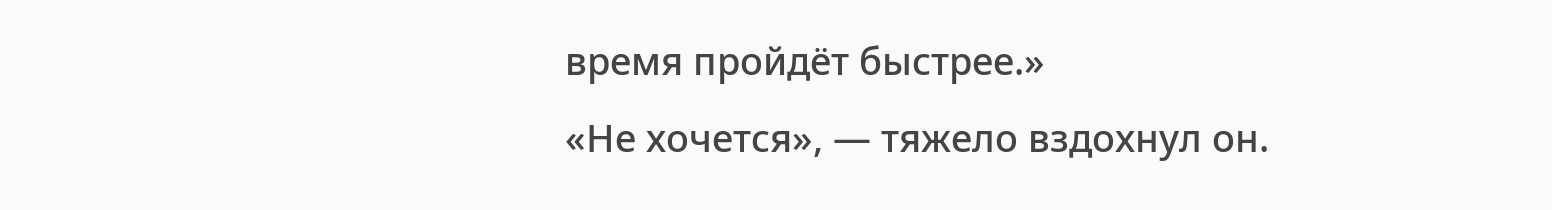время пройдёт быстрее.»
«Не хочется», — тяжело вздохнул он.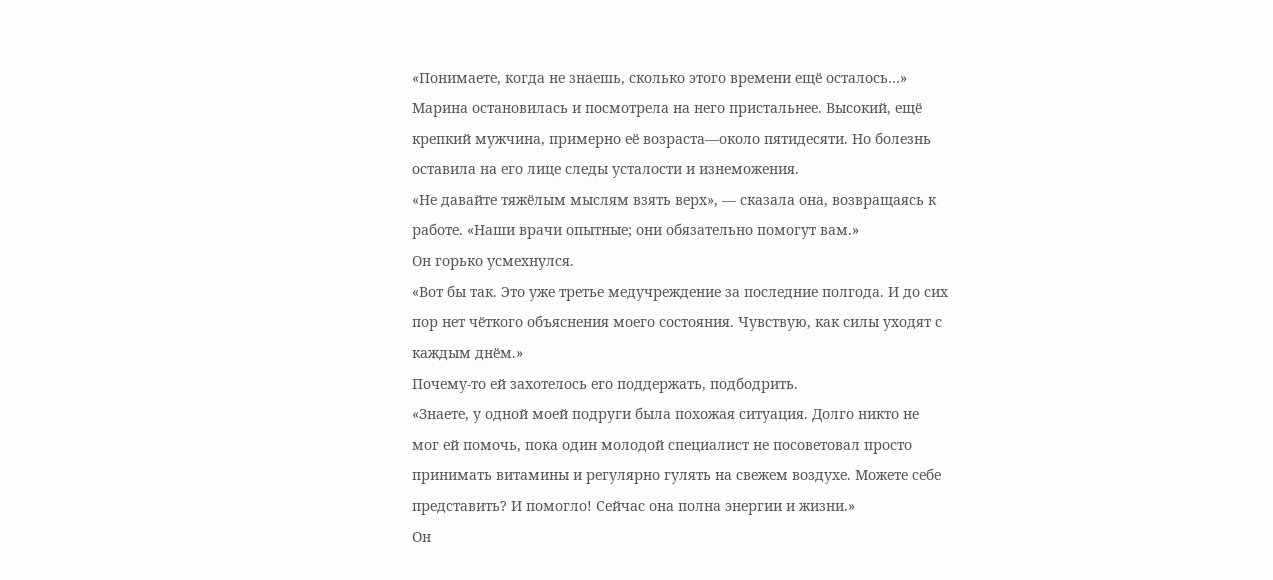«Понимаете, когда не знаешь, сколько этого времени ещё осталось…»
Марина остановилась и посмотрела на него пристальнее. Высокий, ещё крепкий мужчина, примерно её возраста—около пятидесяти. Но болезнь оставила на его лице следы усталости и изнеможения.
«Не давайте тяжёлым мыслям взять верх», — сказала она, возвращаясь к работе. «Наши врачи опытные; они обязательно помогут вам.»
Он горько усмехнулся.
«Вот бы так. Это уже третье медучреждение за последние полгода. И до сих пор нет чёткого объяснения моего состояния. Чувствую, как силы уходят с каждым днём.»
Почему-то ей захотелось его поддержать, подбодрить.
«Знаете, у одной моей подруги была похожая ситуация. Долго никто не мог ей помочь, пока один молодой специалист не посоветовал просто принимать витамины и регулярно гулять на свежем воздухе. Можете себе представить? И помогло! Сейчас она полна энергии и жизни.»
Он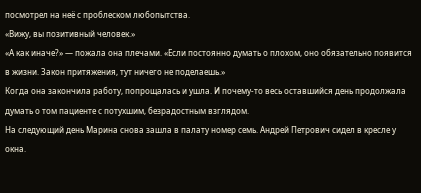посмотрел на неё с проблеском любопытства.
«Вижу, вы позитивный человек.»
«А как иначе?» — пожала она плечами. «Если постоянно думать о плохом, оно обязательно появится в жизни. Закон притяжения, тут ничего не поделаешь.»
Когда она закончила работу, попрощалась и ушла. И почему-то весь оставшийся день продолжала думать о том пациенте с потухшим, безрадостным взглядом.
На следующий день Марина снова зашла в палату номер семь. Андрей Петрович сидел в кресле у окна.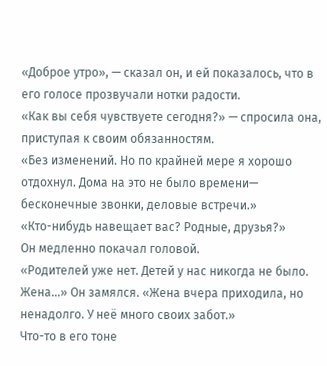«Доброе утро», — сказал он, и ей показалось, что в его голосе прозвучали нотки радости.
«Как вы себя чувствуете сегодня?» — спросила она, приступая к своим обязанностям.
«Без изменений. Но по крайней мере я хорошо отдохнул. Дома на это не было времени— бесконечные звонки, деловые встречи.»
«Кто-нибудь навещает вас? Родные, друзья?»
Он медленно покачал головой.
«Родителей уже нет. Детей у нас никогда не было. Жена…» Он замялся. «Жена вчера приходила, но ненадолго. У неё много своих забот.»
Что-то в его тоне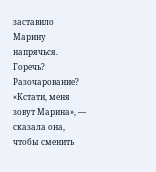заставило Марину напрячься. Горечь? Разочарование?
«Кстати, меня зовут Марина», — сказала она, чтобы сменить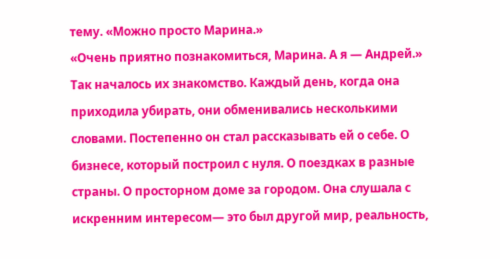тему. «Можно просто Марина.»
«Очень приятно познакомиться, Марина. А я — Андрей.»
Так началось их знакомство. Каждый день, когда она приходила убирать, они обменивались несколькими словами. Постепенно он стал рассказывать ей о себе. О бизнесе, который построил с нуля. О поездках в разные страны. О просторном доме за городом. Она слушала с искренним интересом— это был другой мир, реальность,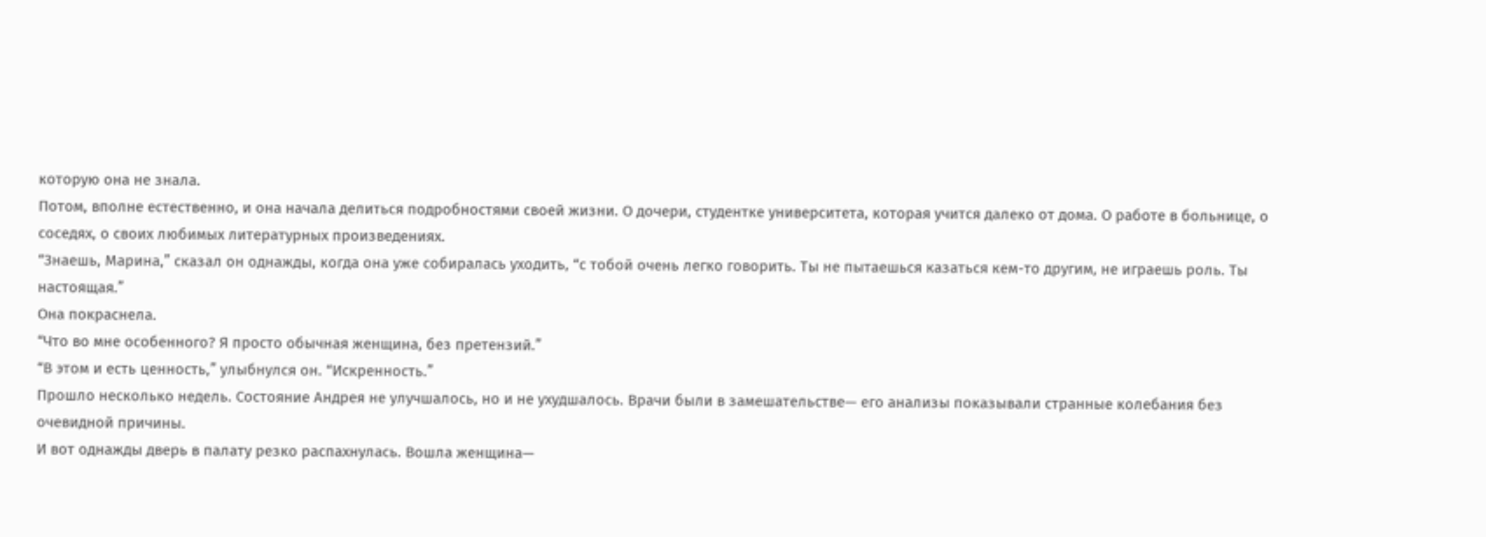которую она не знала.
Потом, вполне естественно, и она начала делиться подробностями своей жизни. О дочери, студентке университета, которая учится далеко от дома. О работе в больнице, о соседях, о своих любимых литературных произведениях.
“Знаешь, Марина,” сказал он однажды, когда она уже собиралась уходить, “с тобой очень легко говорить. Ты не пытаешься казаться кем-то другим, не играешь роль. Ты настоящая.”
Она покраснела.
“Что во мне особенного? Я просто обычная женщина, без претензий.”
“В этом и есть ценность,” улыбнулся он. “Искренность.”
Прошло несколько недель. Состояние Андрея не улучшалось, но и не ухудшалось. Врачи были в замешательстве— его анализы показывали странные колебания без очевидной причины.
И вот однажды дверь в палату резко распахнулась. Вошла женщина—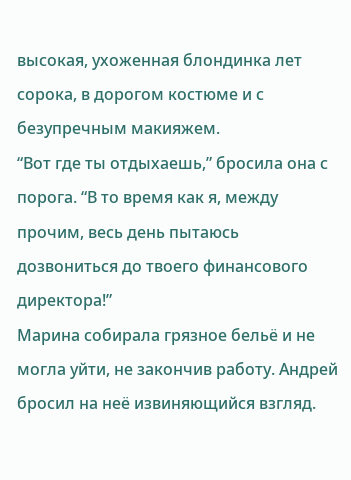высокая, ухоженная блондинка лет сорока, в дорогом костюме и с безупречным макияжем.
“Вот где ты отдыхаешь,” бросила она с порога. “В то время как я, между прочим, весь день пытаюсь дозвониться до твоего финансового директора!”
Марина собирала грязное бельё и не могла уйти, не закончив работу. Андрей бросил на неё извиняющийся взгляд.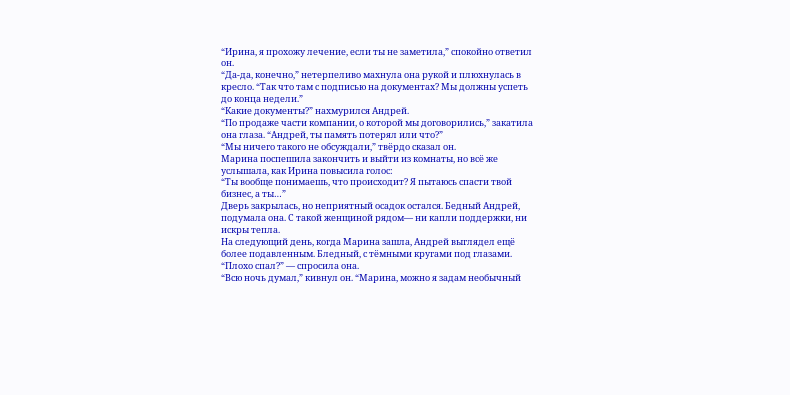“Ирина, я прохожу лечение, если ты не заметила,” спокойно ответил он.
“Да-да, конечно,” нетерпеливо махнула она рукой и плюхнулась в кресло. “Так что там с подписью на документах? Мы должны успеть до конца недели.”
“Какие документы?” нахмурился Андрей.
“По продаже части компании, о которой мы договорились,” закатила она глаза. “Андрей, ты память потерял или что?”
“Мы ничего такого не обсуждали,” твёрдо сказал он.
Марина поспешила закончить и выйти из комнаты, но всё же услышала, как Ирина повысила голос:
“Ты вообще понимаешь, что происходит? Я пытаюсь спасти твой бизнес, а ты…”
Дверь закрылась, но неприятный осадок остался. Бедный Андрей, подумала она. С такой женщиной рядом— ни капли поддержки, ни искры тепла.
На следующий день, когда Марина зашла, Андрей выглядел ещё более подавленным. Бледный, с тёмными кругами под глазами.
“Плохо спал?” — спросила она.
“Всю ночь думал,” кивнул он. “Марина, можно я задам необычный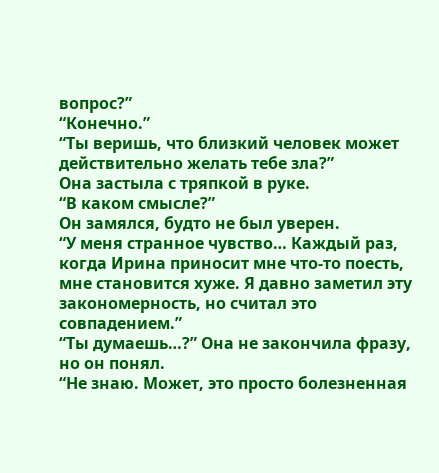вопрос?”
“Конечно.”
“Ты веришь, что близкий человек может действительно желать тебе зла?”
Она застыла с тряпкой в руке.
“В каком смысле?”
Он замялся, будто не был уверен.
“У меня странное чувство… Каждый раз, когда Ирина приносит мне что-то поесть, мне становится хуже. Я давно заметил эту закономерность, но считал это совпадением.”
“Ты думаешь…?” Она не закончила фразу, но он понял.
“Не знаю. Может, это просто болезненная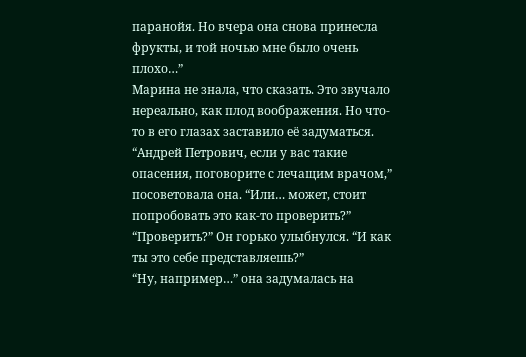паранойя. Но вчера она снова принесла фрукты, и той ночью мне было очень плохо…”
Марина не знала, что сказать. Это звучало нереально, как плод воображения. Но что-то в его глазах заставило её задуматься.
“Андрей Петрович, если у вас такие опасения, поговорите с лечащим врачом,” посоветовала она. “Или… может, стоит попробовать это как-то проверить?”
“Проверить?” Он горько улыбнулся. “И как ты это себе представляешь?”
“Ну, например…” она задумалась на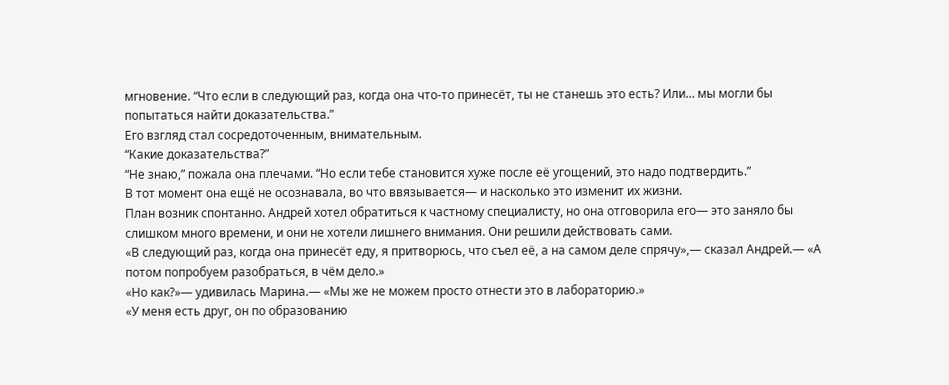мгновение. “Что если в следующий раз, когда она что-то принесёт, ты не станешь это есть? Или… мы могли бы попытаться найти доказательства.”
Его взгляд стал сосредоточенным, внимательным.
“Какие доказательства?”
“Не знаю,” пожала она плечами. “Но если тебе становится хуже после её угощений, это надо подтвердить.”
В тот момент она ещё не осознавала, во что ввязывается— и насколько это изменит их жизни.
План возник спонтанно. Андрей хотел обратиться к частному специалисту, но она отговорила его— это заняло бы слишком много времени, и они не хотели лишнего внимания. Они решили действовать сами.
«В следующий раз, когда она принесёт еду, я притворюсь, что съел её, а на самом деле спрячу»,— сказал Андрей.— «А потом попробуем разобраться, в чём дело.»
«Но как?»— удивилась Марина.— «Мы же не можем просто отнести это в лабораторию.»
«У меня есть друг, он по образованию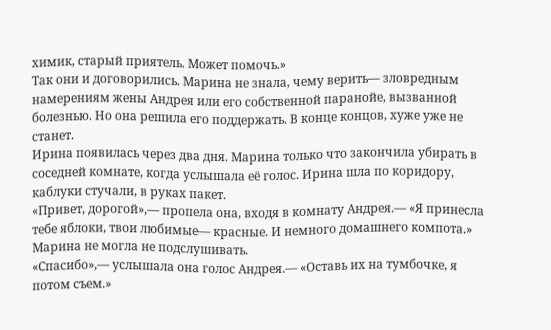химик, старый приятель. Может помочь.»
Так они и договорились. Марина не знала, чему верить— зловредным намерениям жены Андрея или его собственной паранойе, вызванной болезнью. Но она решила его поддержать. В конце концов, хуже уже не станет.
Ирина появилась через два дня. Марина только что закончила убирать в соседней комнате, когда услышала её голос. Ирина шла по коридору, каблуки стучали, в руках пакет.
«Привет, дорогой»,— пропела она, входя в комнату Андрея.— «Я принесла тебе яблоки, твои любимые— красные. И немного домашнего компота.»
Марина не могла не подслушивать.
«Спасибо»,— услышала она голос Андрея.— «Оставь их на тумбочке, я потом съем.»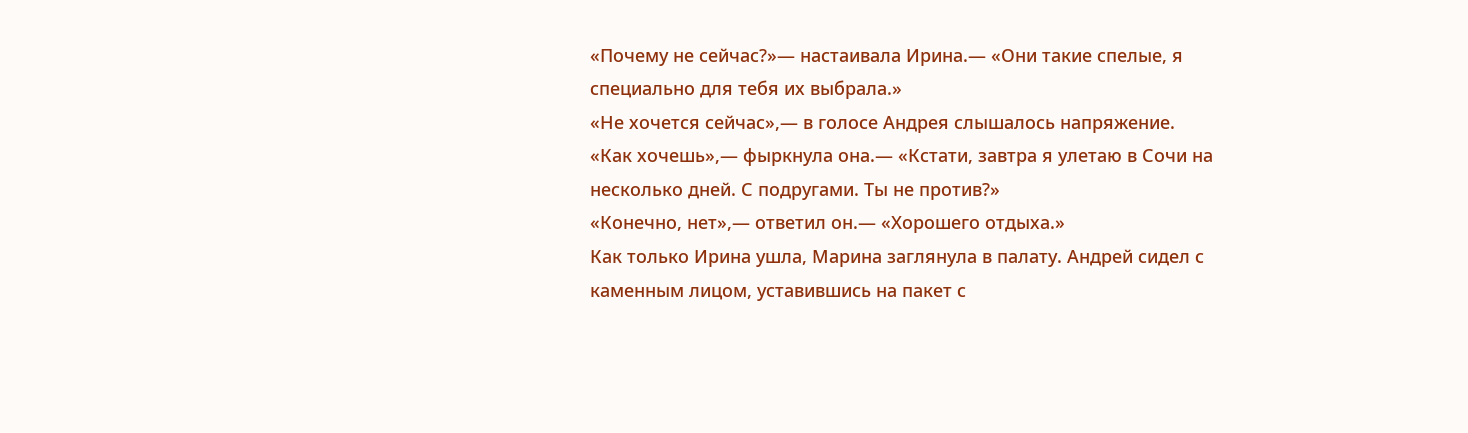«Почему не сейчас?»— настаивала Ирина.— «Они такие спелые, я специально для тебя их выбрала.»
«Не хочется сейчас»,— в голосе Андрея слышалось напряжение.
«Как хочешь»,— фыркнула она.— «Кстати, завтра я улетаю в Сочи на несколько дней. С подругами. Ты не против?»
«Конечно, нет»,— ответил он.— «Хорошего отдыха.»
Как только Ирина ушла, Марина заглянула в палату. Андрей сидел с каменным лицом, уставившись на пакет с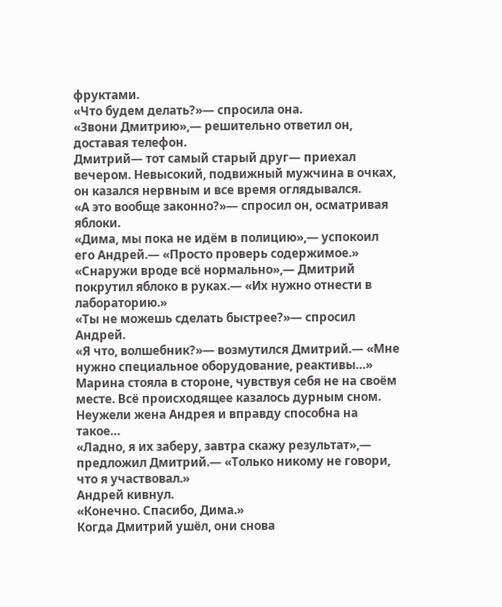фруктами.
«Что будем делать?»— спросила она.
«Звони Дмитрию»,— решительно ответил он, доставая телефон.
Дмитрий— тот самый старый друг— приехал вечером. Невысокий, подвижный мужчина в очках, он казался нервным и все время оглядывался.
«А это вообще законно?»— спросил он, осматривая яблоки.
«Дима, мы пока не идём в полицию»,— успокоил его Андрей.— «Просто проверь содержимое.»
«Снаружи вроде всё нормально»,— Дмитрий покрутил яблоко в руках.— «Их нужно отнести в лабораторию.»
«Ты не можешь сделать быстрее?»— спросил Андрей.
«Я что, волшебник?»— возмутился Дмитрий.— «Мне нужно специальное оборудование, реактивы…»
Марина стояла в стороне, чувствуя себя не на своём месте. Всё происходящее казалось дурным сном. Неужели жена Андрея и вправду способна на такое…
«Ладно, я их заберу, завтра скажу результат»,— предложил Дмитрий.— «Только никому не говори, что я участвовал.»
Андрей кивнул.
«Конечно. Спасибо, Дима.»
Когда Дмитрий ушёл, они снова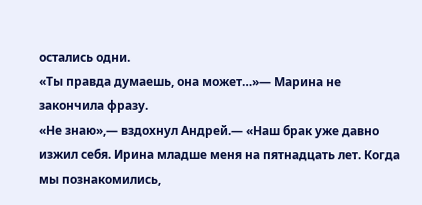остались одни.
«Ты правда думаешь, она может…»— Марина не закончила фразу.
«Не знаю»,— вздохнул Андрей.— «Наш брак уже давно изжил себя. Ирина младше меня на пятнадцать лет. Когда мы познакомились,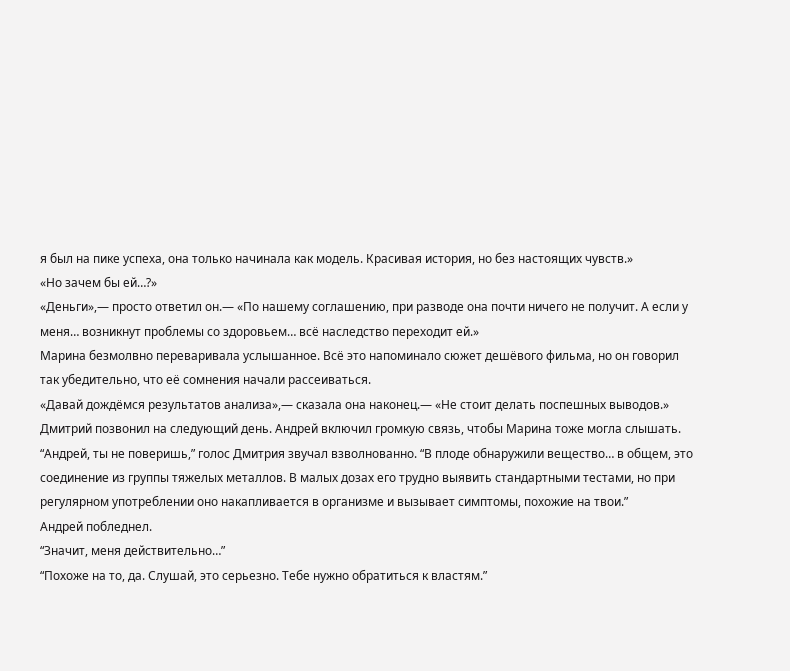я был на пике успеха, она только начинала как модель. Красивая история, но без настоящих чувств.»
«Но зачем бы ей…?»
«Деньги»,— просто ответил он.— «По нашему соглашению, при разводе она почти ничего не получит. А если у меня… возникнут проблемы со здоровьем… всё наследство переходит ей.»
Марина безмолвно переваривала услышанное. Всё это напоминало сюжет дешёвого фильма, но он говорил так убедительно, что её сомнения начали рассеиваться.
«Давай дождёмся результатов анализа»,— сказала она наконец.— «Не стоит делать поспешных выводов.»
Дмитрий позвонил на следующий день. Андрей включил громкую связь, чтобы Марина тоже могла слышать.
“Андрей, ты не поверишь,” голос Дмитрия звучал взволнованно. “В плоде обнаружили вещество… в общем, это соединение из группы тяжелых металлов. В малых дозах его трудно выявить стандартными тестами, но при регулярном употреблении оно накапливается в организме и вызывает симптомы, похожие на твои.”
Андрей побледнел.
“Значит, меня действительно…”
“Похоже на то, да. Слушай, это серьезно. Тебе нужно обратиться к властям.”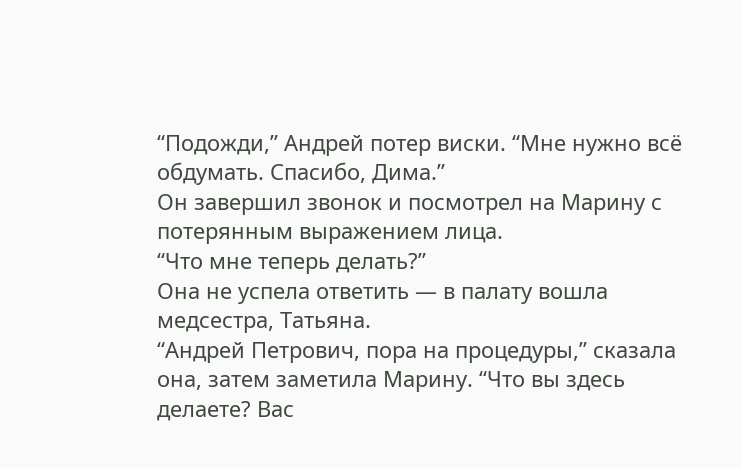“Подожди,” Андрей потер виски. “Мне нужно всё обдумать. Спасибо, Дима.”
Он завершил звонок и посмотрел на Марину с потерянным выражением лица.
“Что мне теперь делать?”
Она не успела ответить — в палату вошла медсестра, Татьяна.
“Андрей Петрович, пора на процедуры,” сказала она, затем заметила Марину. “Что вы здесь делаете? Вас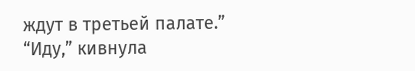ждут в третьей палате.”
“Иду,” кивнула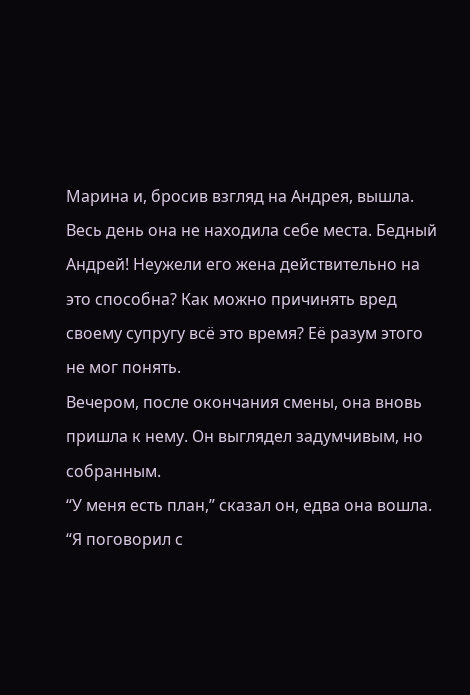Марина и, бросив взгляд на Андрея, вышла.
Весь день она не находила себе места. Бедный Андрей! Неужели его жена действительно на это способна? Как можно причинять вред своему супругу всё это время? Её разум этого не мог понять.
Вечером, после окончания смены, она вновь пришла к нему. Он выглядел задумчивым, но собранным.
“У меня есть план,” сказал он, едва она вошла. “Я поговорил с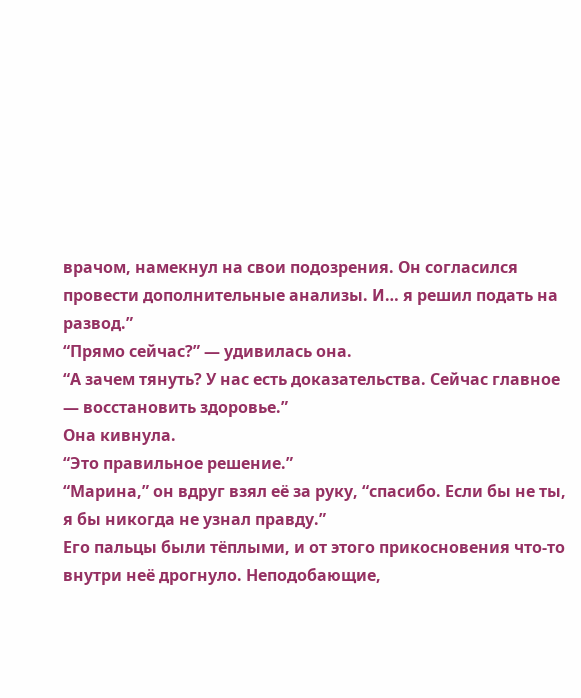врачом, намекнул на свои подозрения. Он согласился провести дополнительные анализы. И… я решил подать на развод.”
“Прямо сейчас?” — удивилась она.
“А зачем тянуть? У нас есть доказательства. Сейчас главное — восстановить здоровье.”
Она кивнула.
“Это правильное решение.”
“Марина,” он вдруг взял её за руку, “спасибо. Если бы не ты, я бы никогда не узнал правду.”
Его пальцы были тёплыми, и от этого прикосновения что-то внутри неё дрогнуло. Неподобающие,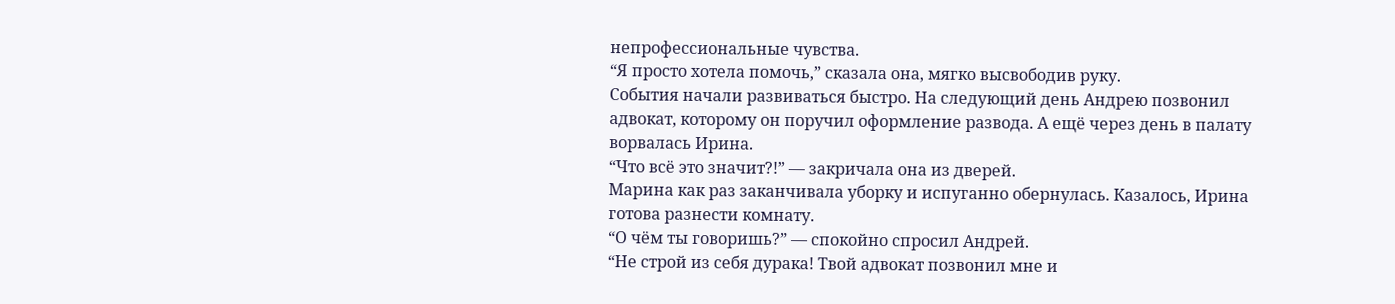непрофессиональные чувства.
“Я просто хотела помочь,” сказала она, мягко высвободив руку.
События начали развиваться быстро. На следующий день Андрею позвонил адвокат, которому он поручил оформление развода. А ещё через день в палату ворвалась Ирина.
“Что всё это значит?!” — закричала она из дверей.
Марина как раз заканчивала уборку и испуганно обернулась. Казалось, Ирина готова разнести комнату.
“О чём ты говоришь?” — спокойно спросил Андрей.
“Не строй из себя дурака! Твой адвокат позвонил мне и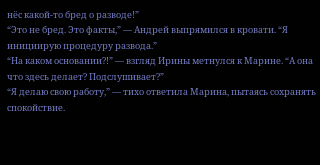нёс какой-то бред о разводе!”
“Это не бред. Это факты,” — Андрей выпрямился в кровати. “Я инициирую процедуру развода.”
“На каком основании?!” — взгляд Ирины метнулся к Марине. “А она что здесь делает? Подслушивает?”
“Я делаю свою работу,” — тихо ответила Марина, пытаясь сохранять спокойствие.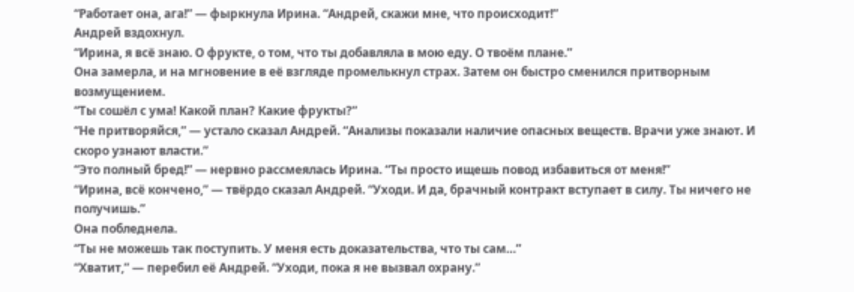“Работает она, ага!” — фыркнула Ирина. “Андрей, скажи мне, что происходит!”
Андрей вздохнул.
“Ирина, я всё знаю. О фрукте, о том, что ты добавляла в мою еду. О твоём плане.”
Она замерла, и на мгновение в её взгляде промелькнул страх. Затем он быстро сменился притворным возмущением.
“Ты сошёл с ума! Какой план? Какие фрукты?”
“Не притворяйся,” — устало сказал Андрей. “Анализы показали наличие опасных веществ. Врачи уже знают. И скоро узнают власти.”
“Это полный бред!” — нервно рассмеялась Ирина. “Ты просто ищешь повод избавиться от меня!”
“Ирина, всё кончено,” — твёрдо сказал Андрей. “Уходи. И да, брачный контракт вступает в силу. Ты ничего не получишь.”
Она побледнела.
“Ты не можешь так поступить. У меня есть доказательства, что ты сам…”
“Хватит,” — перебил её Андрей. “Уходи, пока я не вызвал охрану.”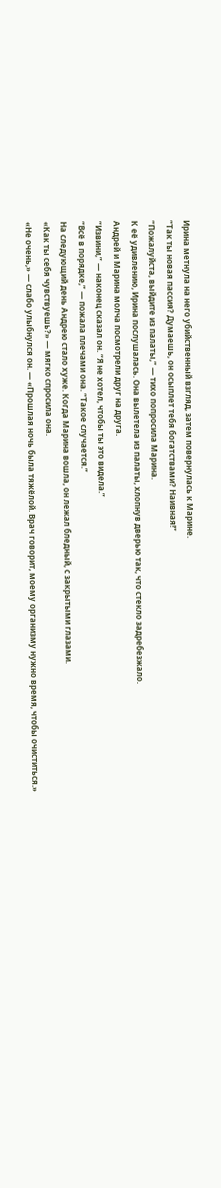Ирина метнула на него убийственный взгляд, затем повернулась к Марине.
“Так ты новая пассия? Думаешь, он осыплет тебя богатствами? Наивная!”
“Пожалуйста, выйдите из палаты,” — тихо попросила Марина.
К её удивлению, Ирина послушалась. Она вылетела из палаты, хлопнув дверью так, что стекло задребезжало.
Андрей и Марина молча посмотрели друг на друга.
“Извини,” — наконец сказал он. “Я не хотел, чтобы ты это видела.”
“Всё в порядке,” — пожала плечами она. “Такое случается.”
На следующий день Андрею стало хуже. Когда Марина вошла, он лежал бледный, с закрытыми глазами.
«Как ты себя чувствуешь?» — мягко спросила она.
«Не очень,» — слабо улыбнулся он. — «Прошлая ночь была тяжёлой. Врач говорит, моему организму нужно время, чтобы очиститься.»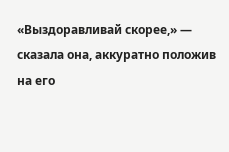«Выздоравливай скорее,» — сказала она, аккуратно положив на его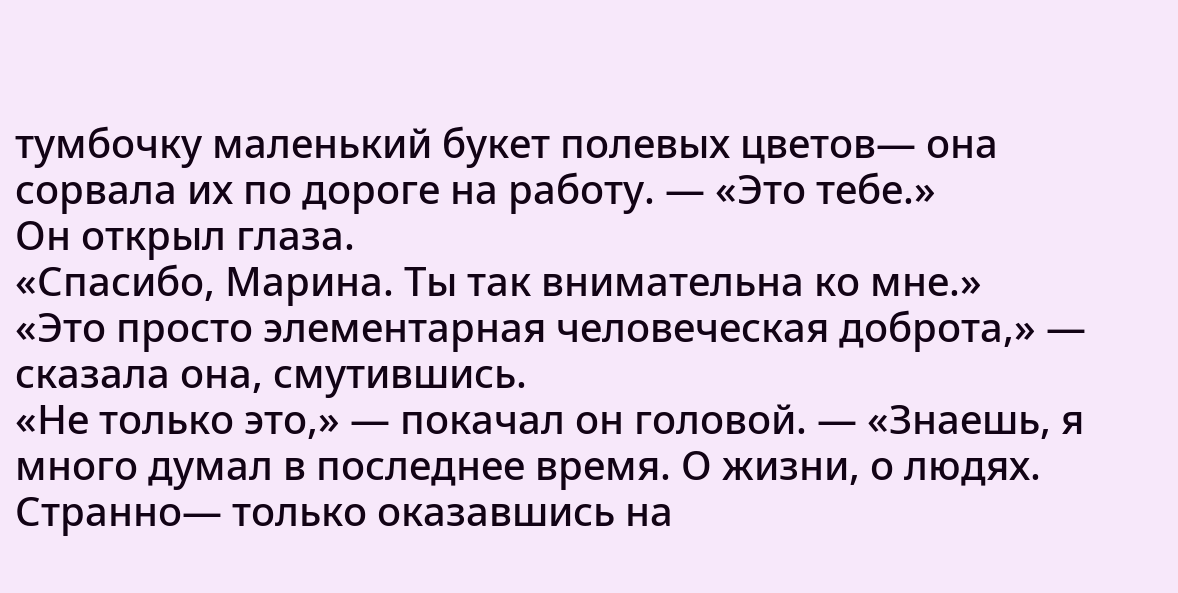тумбочку маленький букет полевых цветов— она сорвала их по дороге на работу. — «Это тебе.»
Он открыл глаза.
«Спасибо, Марина. Ты так внимательна ко мне.»
«Это просто элементарная человеческая доброта,» — сказала она, смутившись.
«Не только это,» — покачал он головой. — «Знаешь, я много думал в последнее время. О жизни, о людях. Странно— только оказавшись на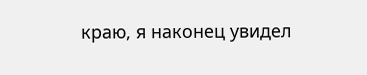краю, я наконец увидел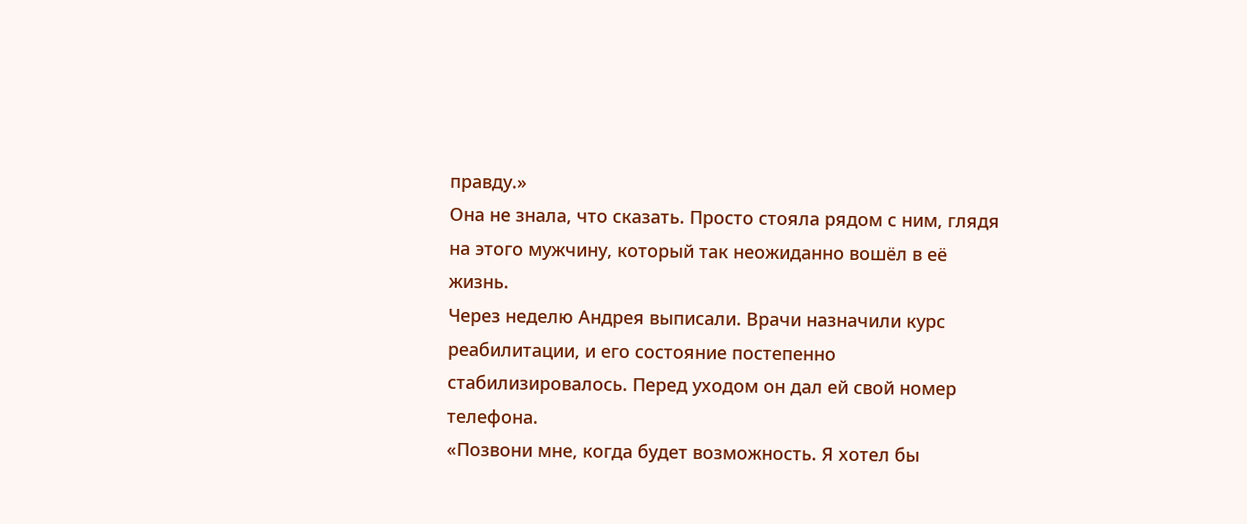правду.»
Она не знала, что сказать. Просто стояла рядом с ним, глядя на этого мужчину, который так неожиданно вошёл в её жизнь.
Через неделю Андрея выписали. Врачи назначили курс реабилитации, и его состояние постепенно стабилизировалось. Перед уходом он дал ей свой номер телефона.
«Позвони мне, когда будет возможность. Я хотел бы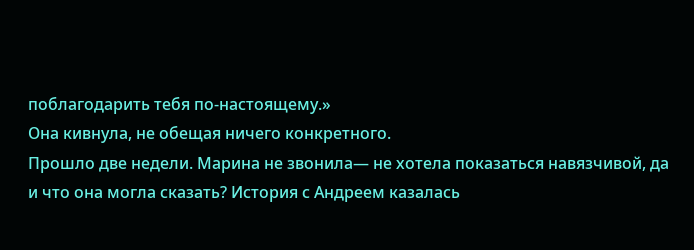поблагодарить тебя по-настоящему.»
Она кивнула, не обещая ничего конкретного.
Прошло две недели. Марина не звонила— не хотела показаться навязчивой, да и что она могла сказать? История с Андреем казалась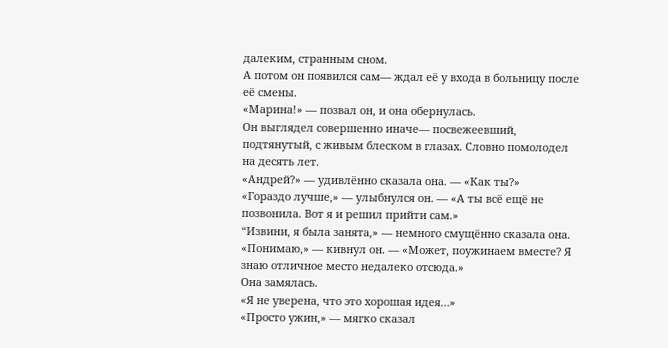далеким, странным сном.
А потом он появился сам— ждал её у входа в больницу после её смены.
«Марина!» — позвал он, и она обернулась.
Он выглядел совершенно иначе— посвежеевший, подтянутый, с живым блеском в глазах. Словно помолодел на десять лет.
«Андрей?» — удивлённо сказала она. — «Как ты?»
«Гораздо лучше,» — улыбнулся он. — «А ты всё ещё не позвонила. Вот я и решил прийти сам.»
“Извини, я была занята,» — немного смущённо сказала она.
«Понимаю,» — кивнул он. — «Может, поужинаем вместе? Я знаю отличное место недалеко отсюда.»
Она замялась.
«Я не уверена, что это хорошая идея…»
«Просто ужин,» — мягко сказал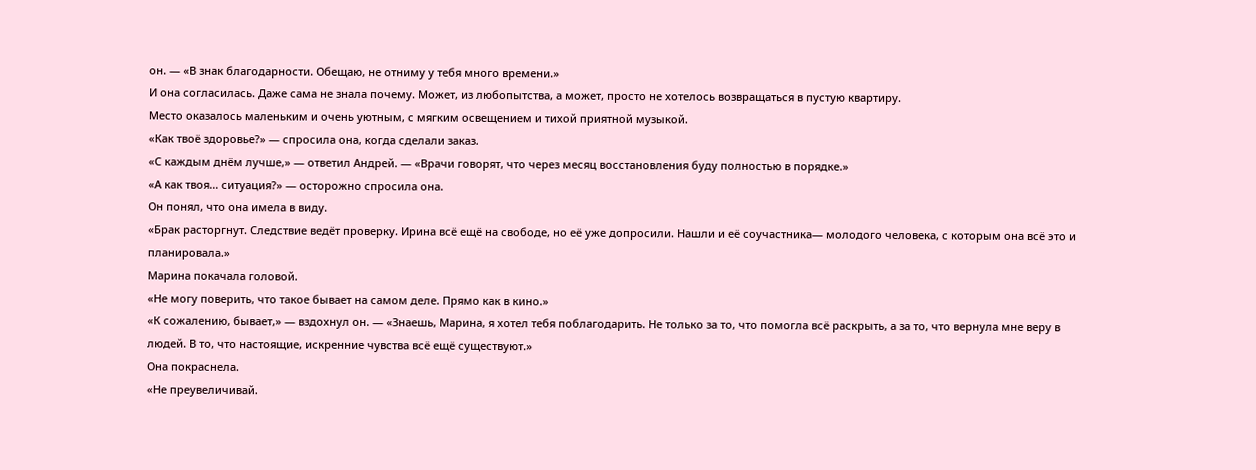он. — «В знак благодарности. Обещаю, не отниму у тебя много времени.»
И она согласилась. Даже сама не знала почему. Может, из любопытства, а может, просто не хотелось возвращаться в пустую квартиру.
Место оказалось маленьким и очень уютным, с мягким освещением и тихой приятной музыкой.
«Как твоё здоровье?» — спросила она, когда сделали заказ.
«С каждым днём лучше,» — ответил Андрей. — «Врачи говорят, что через месяц восстановления буду полностью в порядке.»
«А как твоя… ситуация?» — осторожно спросила она.
Он понял, что она имела в виду.
«Брак расторгнут. Следствие ведёт проверку. Ирина всё ещё на свободе, но её уже допросили. Нашли и её соучастника— молодого человека, с которым она всё это и планировала.»
Марина покачала головой.
«Не могу поверить, что такое бывает на самом деле. Прямо как в кино.»
«К сожалению, бывает,» — вздохнул он. — «Знаешь, Марина, я хотел тебя поблагодарить. Не только за то, что помогла всё раскрыть, а за то, что вернула мне веру в людей. В то, что настоящие, искренние чувства всё ещё существуют.»
Она покраснела.
«Не преувеличивай.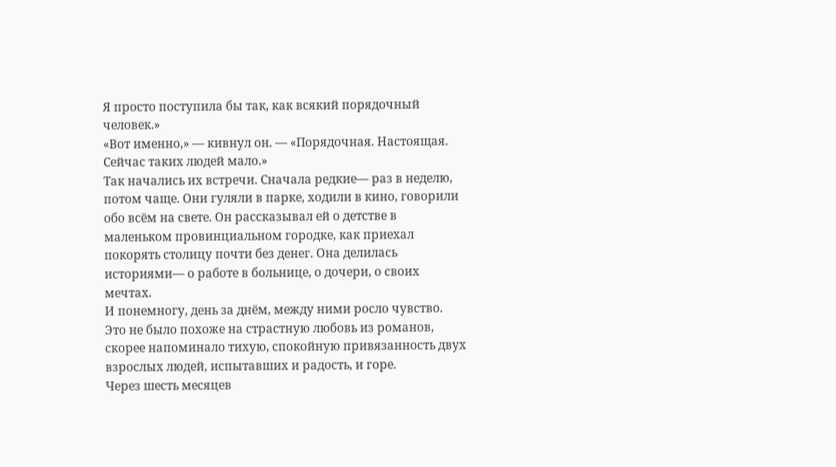Я просто поступила бы так, как всякий порядочный человек.»
«Вот именно,» — кивнул он. — «Порядочная. Настоящая. Сейчас таких людей мало.»
Так начались их встречи. Сначала редкие— раз в неделю, потом чаще. Они гуляли в парке, ходили в кино, говорили обо всём на свете. Он рассказывал ей о детстве в маленьком провинциальном городке, как приехал покорять столицу почти без денег. Она делилась историями— о работе в больнице, о дочери, о своих мечтах.
И понемногу, день за днём, между ними росло чувство. Это не было похоже на страстную любовь из романов, скорее напоминало тихую, спокойную привязанность двух взрослых людей, испытавших и радость, и горе.
Через шесть месяцев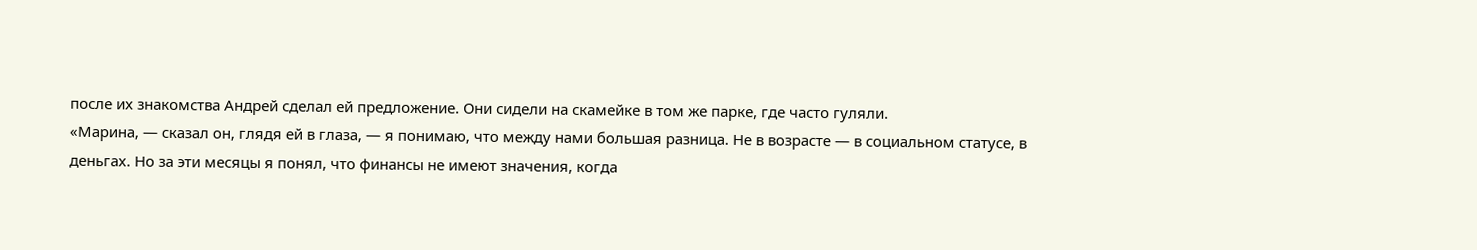после их знакомства Андрей сделал ей предложение. Они сидели на скамейке в том же парке, где часто гуляли.
«Марина, — сказал он, глядя ей в глаза, — я понимаю, что между нами большая разница. Не в возрасте — в социальном статусе, в деньгах. Но за эти месяцы я понял, что финансы не имеют значения, когда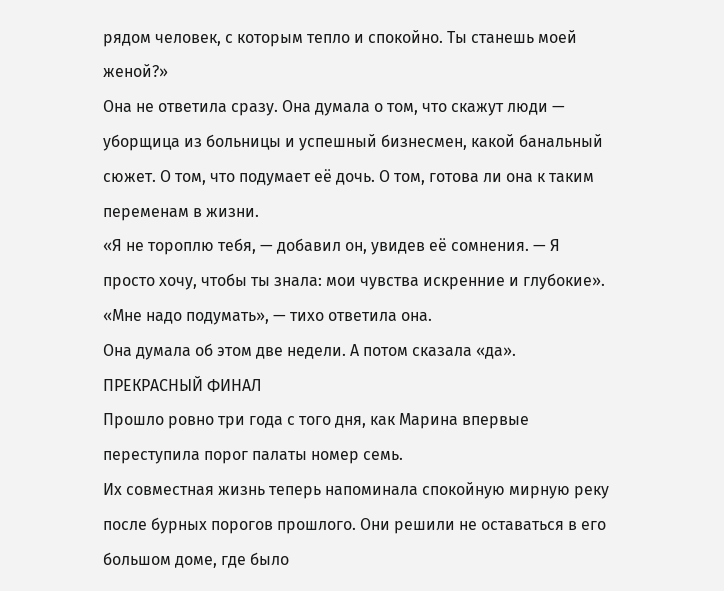рядом человек, с которым тепло и спокойно. Ты станешь моей женой?»
Она не ответила сразу. Она думала о том, что скажут люди — уборщица из больницы и успешный бизнесмен, какой банальный сюжет. О том, что подумает её дочь. О том, готова ли она к таким переменам в жизни.
«Я не тороплю тебя, — добавил он, увидев её сомнения. — Я просто хочу, чтобы ты знала: мои чувства искренние и глубокие».
«Мне надо подумать», — тихо ответила она.
Она думала об этом две недели. А потом сказала «да».
ПРЕКРАСНЫЙ ФИНАЛ
Прошло ровно три года с того дня, как Марина впервые переступила порог палаты номер семь.
Их совместная жизнь теперь напоминала спокойную мирную реку после бурных порогов прошлого. Они решили не оставаться в его большом доме, где было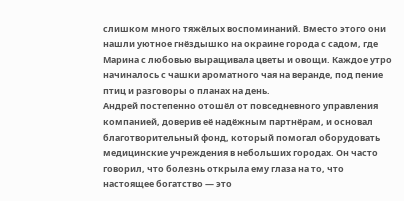слишком много тяжёлых воспоминаний. Вместо этого они нашли уютное гнёздышко на окраине города с садом, где Марина с любовью выращивала цветы и овощи. Каждое утро начиналось с чашки ароматного чая на веранде, под пение птиц и разговоры о планах на день.
Андрей постепенно отошёл от повседневного управления компанией, доверив её надёжным партнёрам, и основал благотворительный фонд, который помогал оборудовать медицинские учреждения в небольших городах. Он часто говорил, что болезнь открыла ему глаза на то, что настоящее богатство — это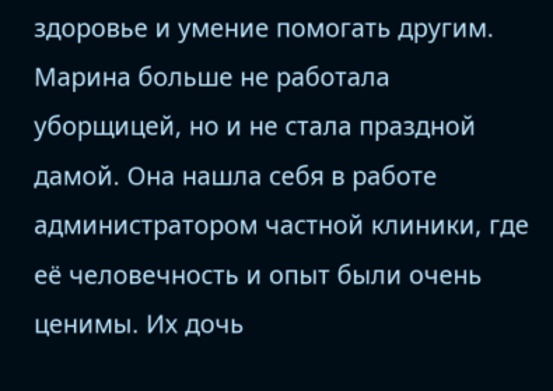здоровье и умение помогать другим.
Марина больше не работала уборщицей, но и не стала праздной дамой. Она нашла себя в работе администратором частной клиники, где её человечность и опыт были очень ценимы. Их дочь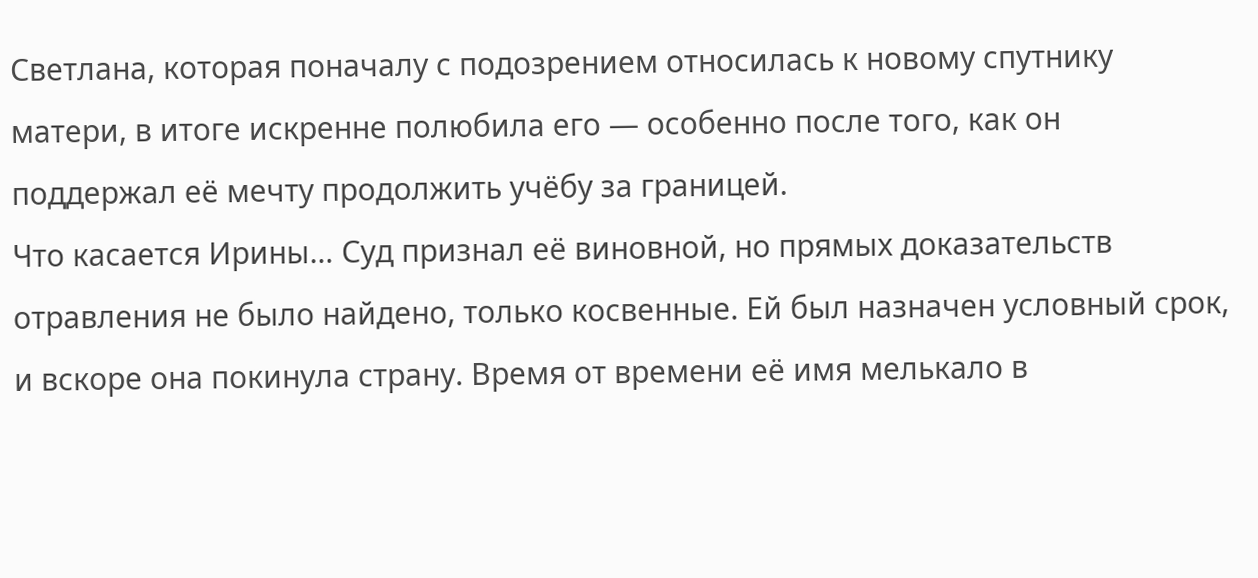Светлана, которая поначалу с подозрением относилась к новому спутнику матери, в итоге искренне полюбила его — особенно после того, как он поддержал её мечту продолжить учёбу за границей.
Что касается Ирины… Суд признал её виновной, но прямых доказательств отравления не было найдено, только косвенные. Ей был назначен условный срок, и вскоре она покинула страну. Время от времени её имя мелькало в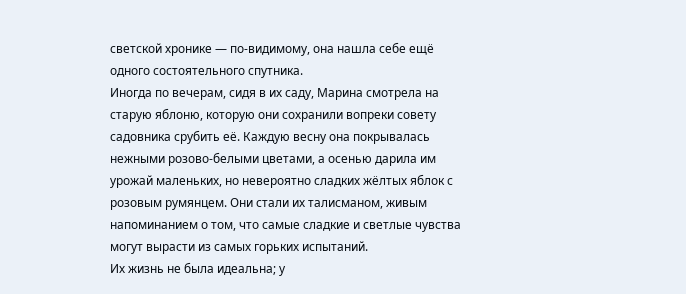светской хронике — по-видимому, она нашла себе ещё одного состоятельного спутника.
Иногда по вечерам, сидя в их саду, Марина смотрела на старую яблоню, которую они сохранили вопреки совету садовника срубить её. Каждую весну она покрывалась нежными розово-белыми цветами, а осенью дарила им урожай маленьких, но невероятно сладких жёлтых яблок с розовым румянцем. Они стали их талисманом, живым напоминанием о том, что самые сладкие и светлые чувства могут вырасти из самых горьких испытаний.
Их жизнь не была идеальна; у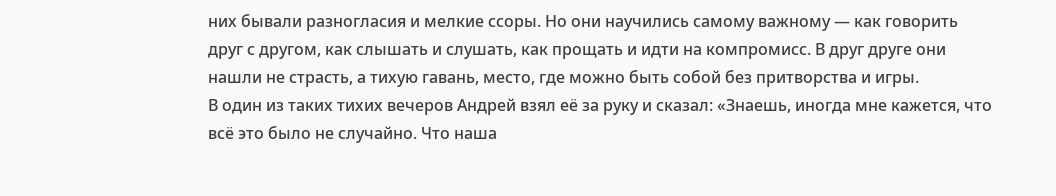них бывали разногласия и мелкие ссоры. Но они научились самому важному — как говорить друг с другом, как слышать и слушать, как прощать и идти на компромисс. В друг друге они нашли не страсть, а тихую гавань, место, где можно быть собой без притворства и игры.
В один из таких тихих вечеров Андрей взял её за руку и сказал: «Знаешь, иногда мне кажется, что всё это было не случайно. Что наша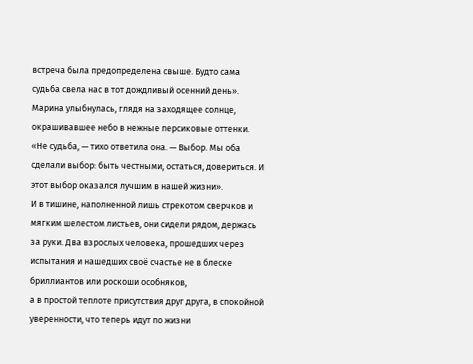встреча была предопределена свыше. Будто сама судьба свела нас в тот дождливый осенний день».
Марина улыбнулась, глядя на заходящее солнце, окрашивавшее небо в нежные персиковые оттенки.
«Не судьба, — тихо ответила она. — Выбор. Мы оба сделали выбор: быть честными, остаться, довериться. И этот выбор оказался лучшим в нашей жизни».
И в тишине, наполненной лишь стрекотом сверчков и мягким шелестом листьев, они сидели рядом, держась за руки. Два взрослых человека, прошедших через испытания и нашедших своё счастье не в блеске бриллиантов или роскоши особняков,
а в простой теплоте присутствия друг друга, в спокойной уверенности, что теперь идут по жизни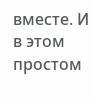вместе. И в этом простом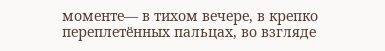моменте— в тихом вечере, в крепко переплетённых пальцах, во взгляде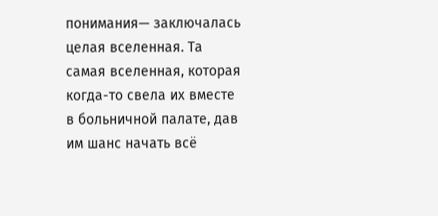понимания— заключалась целая вселенная. Та самая вселенная, которая когда-то свела их вместе в больничной палате, дав им шанс начать всё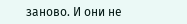заново. И они не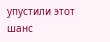упустили этот шанс